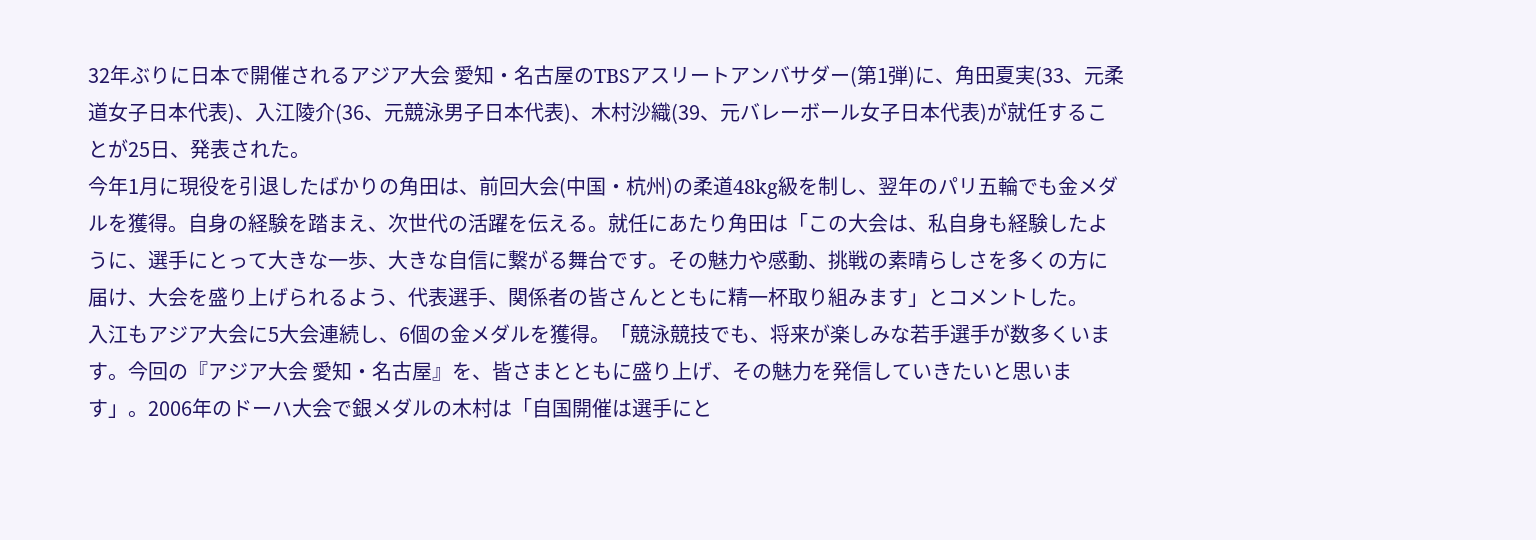32年ぶりに日本で開催されるアジア大会 愛知・名古屋のTBSアスリートアンバサダー(第1弾)に、角田夏実(33、元柔道女子日本代表)、入江陵介(36、元競泳男子日本代表)、木村沙織(39、元バレーボール女子日本代表)が就任することが25日、発表された。
今年1月に現役を引退したばかりの角田は、前回大会(中国・杭州)の柔道48kg級を制し、翌年のパリ五輪でも金メダルを獲得。自身の経験を踏まえ、次世代の活躍を伝える。就任にあたり角田は「この大会は、私自身も経験したように、選手にとって大きな一歩、大きな自信に繋がる舞台です。その魅力や感動、挑戦の素晴らしさを多くの方に届け、大会を盛り上げられるよう、代表選手、関係者の皆さんとともに精一杯取り組みます」とコメントした。
入江もアジア大会に5大会連続し、6個の金メダルを獲得。「競泳競技でも、将来が楽しみな若手選手が数多くいます。今回の『アジア大会 愛知・名古屋』を、皆さまとともに盛り上げ、その魅力を発信していきたいと思います」。2006年のドーハ大会で銀メダルの木村は「自国開催は選手にと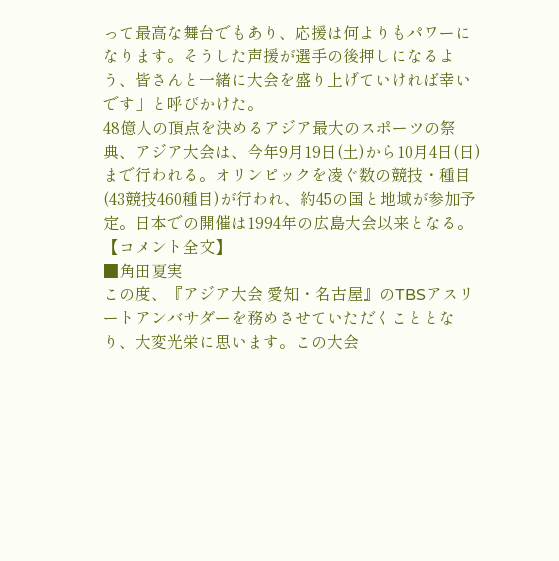って最高な舞台でもあり、応援は何よりもパワーになります。そうした声援が選手の後押しになるよう、皆さんと一緒に大会を盛り上げていければ幸いです」と呼びかけた。
48億人の頂点を決めるアジア最大のスポーツの祭典、アジア大会は、今年9月19日(土)から10月4日(日)まで行われる。オリンピックを凌ぐ数の競技・種目(43競技460種目)が行われ、約45の国と地域が参加予定。日本での開催は1994年の広島大会以来となる。
【コメント全文】
■角田夏実
この度、『アジア大会 愛知・名古屋』のTBSアスリートアンバサダーを務めさせていただくこととなり、大変光栄に思います。この大会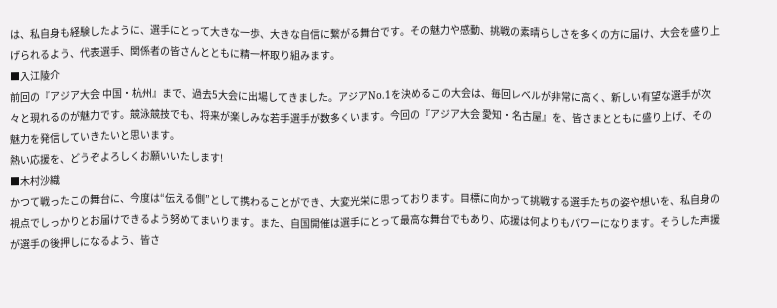は、私自身も経験したように、選手にとって大きな一歩、大きな自信に繋がる舞台です。その魅力や感動、挑戦の素晴らしさを多くの方に届け、大会を盛り上げられるよう、代表選手、関係者の皆さんとともに精一杯取り組みます。
■入江陵介
前回の『アジア大会 中国・杭州』まで、過去5大会に出場してきました。アジアNo.1を決めるこの大会は、毎回レベルが非常に高く、新しい有望な選手が次々と現れるのが魅力です。競泳競技でも、将来が楽しみな若手選手が数多くいます。今回の『アジア大会 愛知・名古屋』を、皆さまとともに盛り上げ、その魅力を発信していきたいと思います。
熱い応援を、どうぞよろしくお願いいたします!
■木村沙織
かつて戦ったこの舞台に、今度は“伝える側”として携わることができ、大変光栄に思っております。目標に向かって挑戦する選手たちの姿や想いを、私自身の視点でしっかりとお届けできるよう努めてまいります。また、自国開催は選手にとって最高な舞台でもあり、応援は何よりもパワーになります。そうした声援が選手の後押しになるよう、皆さ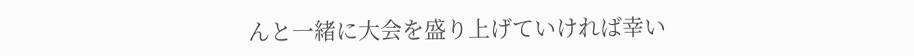んと一緒に大会を盛り上げていければ幸い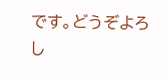です。どうぞよろし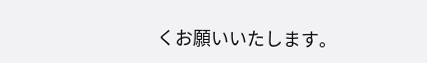くお願いいたします。